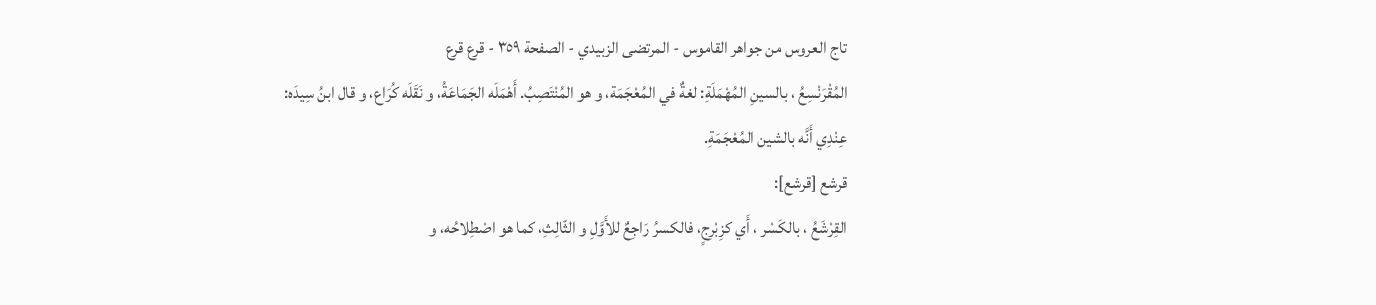تاج العروس من جواهر القاموس - المرتضى الزبيدي - الصفحة ٣٥٩ - قرع قرع
المُقْرَنْسِعُ ، بالسينِ المُهْمَلَةِ: لغةٌ في المُعْجَمَة، و هو المُنْتَصِبُ. أَهْمَلَه الجَمَاعَةُ، و نَقَلَه كُرَاع، و قال ابنُ سِيدَه:
عِنْدِي أَنَّه بالشين المُعْجَمَةِ.
قرشع [قرشع]:
القِرْشَعُ ، بالكَسْر ، أَي كزِبْرِجٍ، فالكسرُ رَاجِعٌ للأَوَّلِ و الثّالِثِ، كما هو اصْطِلاحُه، و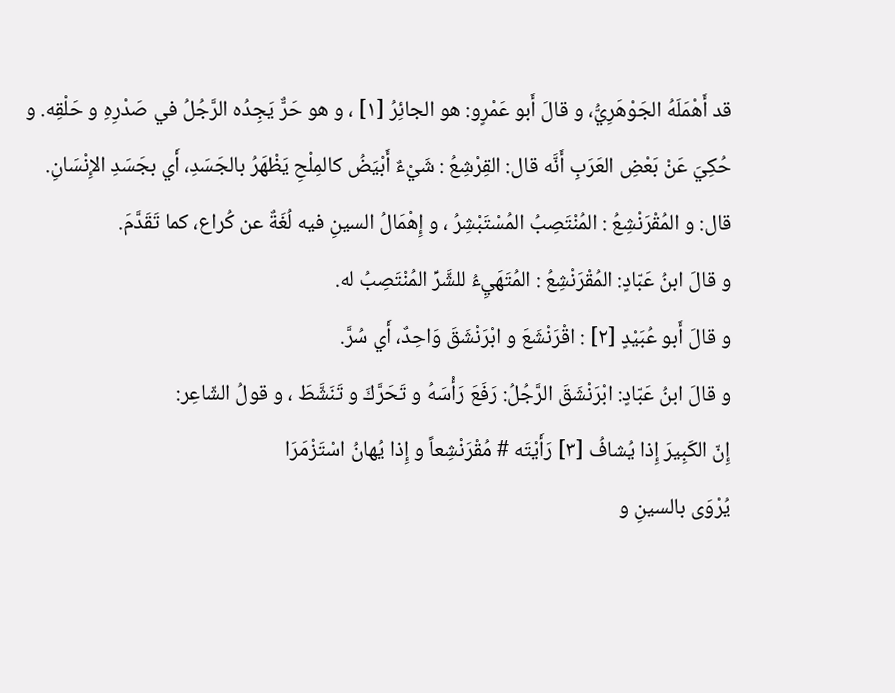قد أَهْمَلَهُ الجَوْهَرِيُّ، و قالَ أَبو عَمْرٍو: هو الجائِرُ [١] ، و هو حَرٌّ يَجِدُه الرَّجُلُ في صَدْرِهِ و حَلْقِه. و حُكِيَ عَنْ بَعْضِ العَرَبِ أَنَّه قال: القِرْشِعُ : شَيْءٌ أَبْيَضُ كالمِلْحِ يَظْهَرُ بالجَسَدِ، أَي بجَسَدِ الإِنْسَانِ.
قال: و المُقْرَنْشِعُ : المُنْتَصِبُ المُسْتَبْشِرُ ، و إِهْمَالُ السينِ فيه لُغَةٌ عن كُراع، كما تَقَدَّمَ.
و قالَ ابنُ عَبّادٍ: المُقْرَنْشِعُ : المُتَهَيِءُ للشَّرِّ المُنْتَصِبُ له.
و قالَ أَبو عُبَيْدٍ [٢] : اقْرَنْشَعَ و ابْرَنْشَقَ وَاحِدٌ، أَي سُرَّ.
و قالَ ابنُ عَبّادٍ: ابْرَنْشَقَ الرَّجُلُ: رَفَعَ رَأْسَهُ و تَحَرَّكَ و تَنَشَّطَ ، و قولُ الشّاعِر:
إِنّ الكَبِيرَ إِذا يُشافُ [٣] رَأَيْتَه # مُقْرَنْشِعاً و إِذا يُهانُ اسْتَزْمَرَا
يُرْوَى بالسينِ و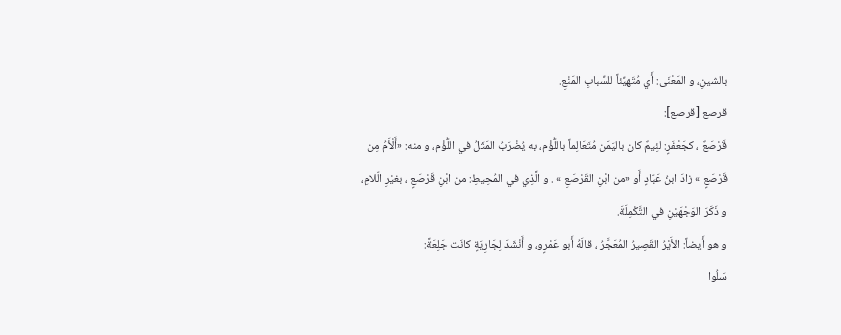بالشينِ، و المَعْنَى: أَي مُتَهيِّئاً للسِّبابِ المَنْعِ.
قرصع [قرصع]:
قَرْصَعٌ ، كجَعْفَرٍ: لئِيمٌ كان باليَمَن مُتَعَالِماً باللُّؤْم، به يُضْرَبُ المَثَلُ في اللُّؤْم، و منه: «أَلْأَمُ مِن قَرْصَعٍ » زادَ ابنُ عَبّادٍ أَو «من ابْنِ القَرْصَعِ » . و الَّذِي في المُحِيطِ: من ابْنِ قَرْصَعٍ ، بغيْرِ الّلامِ، و ذَكَرَ الوَجْهَيْنِ في التَّكْمِلَةَ.
و هو أَيضاً: الأَيْرُ القَصِيرُ المُعَجَّرُ ، قالَهُ أَبو عَمْرٍو، و أَنْشَدَ لِجَارِيَةٍ كانَت جَلِعَةً:
سَلُوا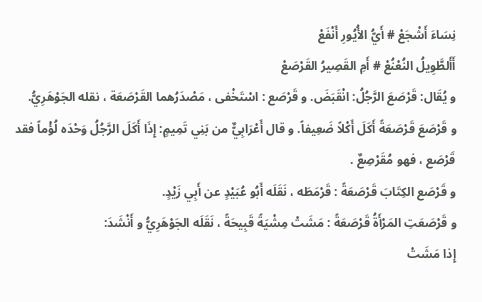نِسَاءَ أَشْجَعْ # أَيُّ الأُيُورِ أَنْفَعْ
أَأَلطَّوِيلُ النُعْنُعْ # أَمِ القَصِيرُ القَرْصَعْ
و يُقَال: قَرْصَعَ الرَّجُلُ: انْقَبَضَ. و قَرْصَع : اسْتَخْفى ، مَصْدَرُهما القَرْصَعَة ، نقله الجَوْهَرِيُّ.
و قَرْصَعَ قَرْصَعَةً أَكَلَ أَكْلاً ضَعِيفاً. و قال أَعْرَابِيٌّ من بَنِي تَمِيمٍ: إِذَا أَكَلَ الرَّجُلُ وَحْدَه لُؤْماً فقد قَرْصَع ، فهو مُقَرْصِعٌ .
و قَرْصَع الكِتَابَ قَرْصَعَةً : قَرْمَطَه ، نَقَلَه أَبُو عُبَيْدٍ عن أَبِي زَيْدٍ.
و قَرْصَعَتِ المَرْأَةُ قَرْصَعَةً : مَشَتْ مِشْيَةً قَبِيحَةً ، نَقَلَه الجَوْهَرِيُّ و أَنْشَدَ:
إِذا مَشَتْ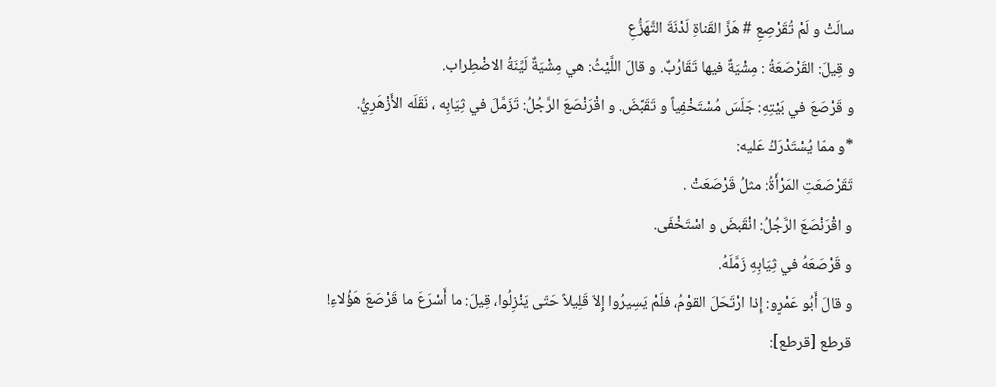سالَتْ و لَمْ تُقَرْصِعِ # هَزَّ القَناةِ لَدْنَةَ التَّهَزُّعِ
و قِيلَ: القَرْصَعَةُ : مِشْيَةٌ فيها تَقَارُبٌ. و قالَ اللَّيْثُ: هي مِشْيَةٌ لَيِّنَةُ الاضْطِراب.
و قَرْصَعَ في بَيْتِهِ: جَلَسَ مُسْتَخْفِياً و تَقَبَّضَ. و اقْرَنْصَعَ الرَّجُلُ: تَزَمَّلَ في ثِيَابِه ، نَقَلَه الأَزْهَرِيُّ.
*و ممّا يُسْتَدْرَكُ عَليه:
تَقَرْصَعَتِ المَرْأَةُ: مثلُ قَرْصَعَتْ .
و اقْرَنْصَعَ الرَّجُلُ: انْقَبضَ و اسْتَخْفَى.
و قَرْصَعَهُ في ثِيَابِهِ زَمَّلَهُ.
و قالَ أَبُو عَمْرٍو: إِذا ارْتَحَلَ القوْمُ، فلَمْ يَسِيرُوا إِلاّ قَلِيلاً حَتّى يَنْزِلُوا، قِيلَ: ما أَسْرَعَ ما قَرْصَعَ هَؤُلاءِ!
قرطع [قرطع]: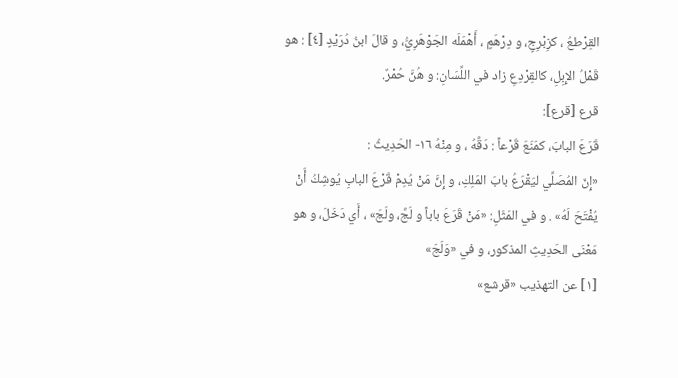القِرْطعُ ، كزِبْرِجٍ، و دِرْهَمٍ ، أَهْمَلَه الجَوْهَرِيُّ، و قالَ ابنُ دُرَيْدٍ [٤] : هو قَمْلُ الإِبِلِ، كالقِرْدِعِ زاد في اللِّسَانِ: و هُنَّ حُمْرٌ.
قرع [قرع]:
قَرَعَ البابَ، كمَنَعَ قَرْعاً : دَقَّهُ ، و مِنْهُ ١٦- الحَدِيثُ :
«إِنّ المُصَلِّي ليَقْرَعُ بابَ المَلِكِ، و إِنَّ مَنْ يُدِمْ قَرْعَ البابِ يُوشِكُ أَنْ يُفْتَحَ لَهُ» . و في المَثَلِ: «مَنْ قَرَعَ باباً و لَجَّ، ولَجَ» ، أَي دَخَلَ، و هو مَعْنَى الحَدِيثِ المذكور، و في «وَلَجَ»
[١] عن التهذيب «قرشع»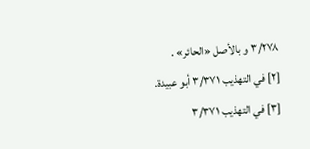٣/٢٧٨ و بالأصل «الحائر» .
[٢] في التهذيب ٣/٣٧١ أبو عبيدة.
[٣] في التهذيب ٣/٣٧١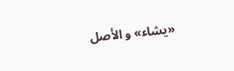«يشاء» و الأصل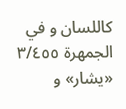كاللسان و في الجمهرة ٣/٤٥٥ «يشار» و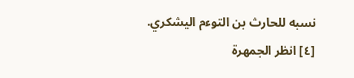نسبه للحارث بن التوءم اليشكري.
[٤] انظر الجمهرة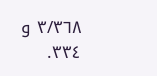٣/٣٦٨ و ٣٣٤.